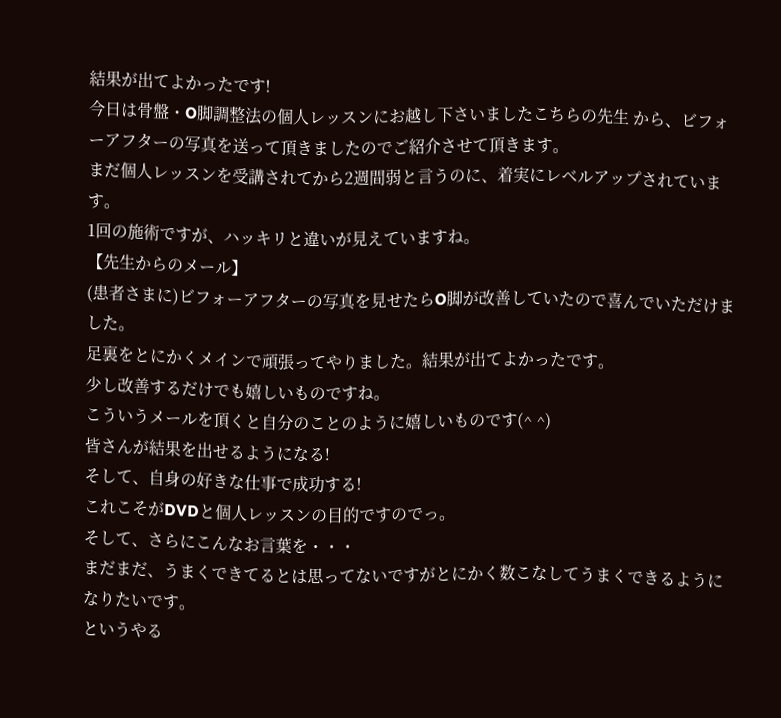結果が出てよかったです!
今日は骨盤・O脚調整法の個人レッスンにお越し下さいましたこちらの先生 から、ビフォーアフターの写真を送って頂きましたのでご紹介させて頂きます。
まだ個人レッスンを受講されてから2週間弱と言うのに、着実にレベルアップされています。
1回の施術ですが、ハッキリと違いが見えていますね。
【先生からのメール】
(患者さまに)ビフォーアフターの写真を見せたらO脚が改善していたので喜んでいただけました。
足裏をとにかくメインで頑張ってやりました。結果が出てよかったです。
少し改善するだけでも嬉しいものですね。
こういうメールを頂くと自分のことのように嬉しいものです(^ ^)
皆さんが結果を出せるようになる!
そして、自身の好きな仕事で成功する!
これこそがDVDと個人レッスンの目的ですのでっ。
そして、さらにこんなお言葉を・・・
まだまだ、うまくできてるとは思ってないですがとにかく数こなしてうまくできるようになりたいです。
というやる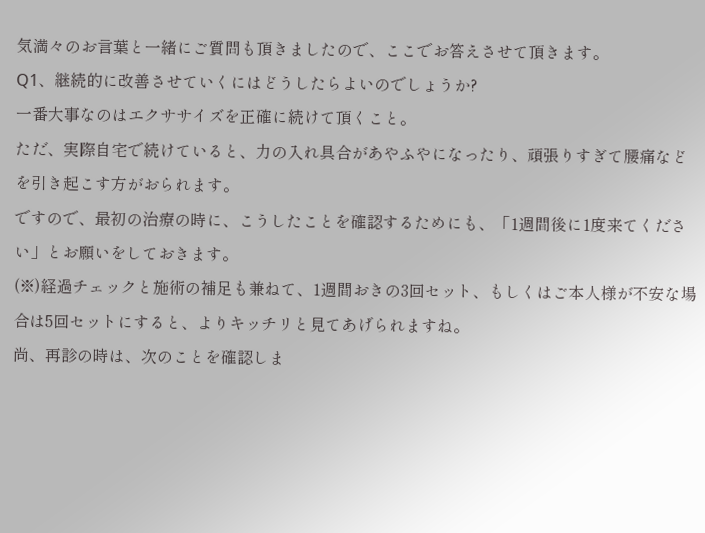気満々のお言葉と一緒にご質問も頂きましたので、ここでお答えさせて頂きます。
Q1、継続的に改善させていくにはどうしたらよいのでしょうか?
一番大事なのはエクササイズを正確に続けて頂くこと。
ただ、実際自宅で続けていると、力の入れ具合があやふやになったり、頑張りすぎて腰痛などを引き起こす方がおられます。
ですので、最初の治療の時に、こうしたことを確認するためにも、「1週間後に1度来てください」とお願いをしておきます。
(※)経過チェックと施術の補足も兼ねて、1週間おきの3回セット、もしくはご本人様が不安な場合は5回セットにすると、よりキッチリと見てあげられますね。
尚、再診の時は、次のことを確認しま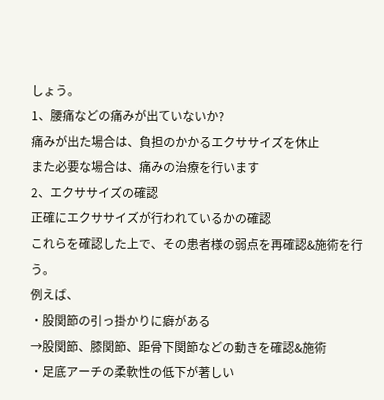しょう。
1、腰痛などの痛みが出ていないか?
痛みが出た場合は、負担のかかるエクササイズを休止
また必要な場合は、痛みの治療を行います
2、エクササイズの確認
正確にエクササイズが行われているかの確認
これらを確認した上で、その患者様の弱点を再確認&施術を行う。
例えば、
・股関節の引っ掛かりに癖がある
→股関節、膝関節、距骨下関節などの動きを確認&施術
・足底アーチの柔軟性の低下が著しい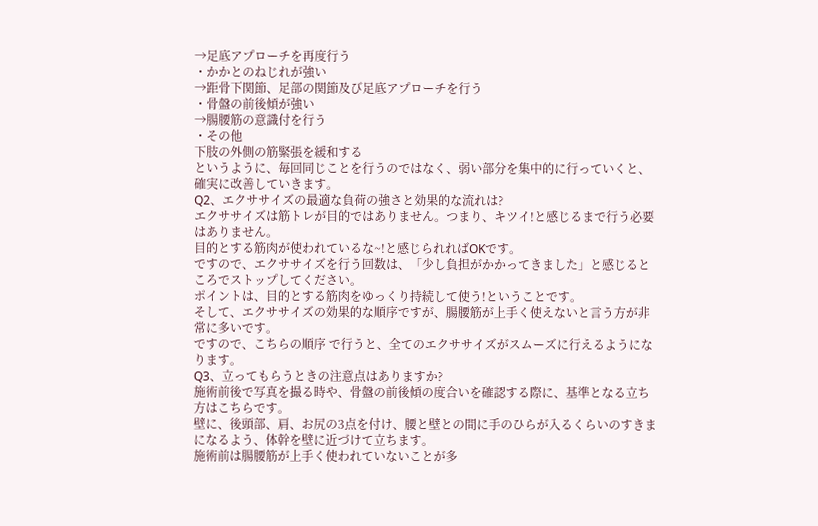→足底アプローチを再度行う
・かかとのねじれが強い
→距骨下関節、足部の関節及び足底アプローチを行う
・骨盤の前後傾が強い
→腸腰筋の意識付を行う
・その他
下肢の外側の筋緊張を緩和する
というように、毎回同じことを行うのではなく、弱い部分を集中的に行っていくと、確実に改善していきます。
Q2、エクササイズの最適な負荷の強さと効果的な流れは?
エクササイズは筋トレが目的ではありません。つまり、キツイ!と感じるまで行う必要はありません。
目的とする筋肉が使われているな~!と感じられればOKです。
ですので、エクササイズを行う回数は、「少し負担がかかってきました」と感じるところでストップしてください。
ポイントは、目的とする筋肉をゆっくり持続して使う!ということです。
そして、エクササイズの効果的な順序ですが、腸腰筋が上手く使えないと言う方が非常に多いです。
ですので、こちらの順序 で行うと、全てのエクササイズがスムーズに行えるようになります。
Q3、立ってもらうときの注意点はありますか?
施術前後で写真を撮る時や、骨盤の前後傾の度合いを確認する際に、基準となる立ち方はこちらです。
壁に、後頭部、肩、お尻の3点を付け、腰と壁との間に手のひらが入るくらいのすきまになるよう、体幹を壁に近づけて立ちます。
施術前は腸腰筋が上手く使われていないことが多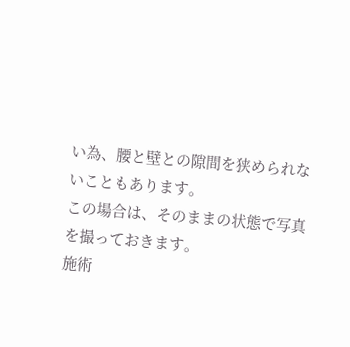い為、腰と壁との隙間を狭められないこともあります。
この場合は、そのままの状態で写真を撮っておきます。
施術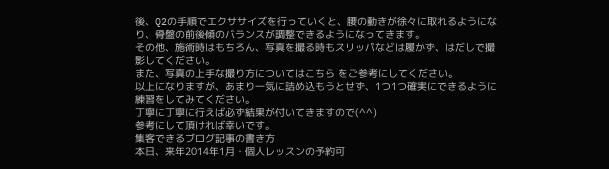後、Q2の手順でエクササイズを行っていくと、腰の動きが徐々に取れるようになり、骨盤の前後傾のバランスが調整できるようになってきます。
その他、施術時はもちろん、写真を撮る時もスリッパなどは履かず、はだしで撮影してください。
また、写真の上手な撮り方についてはこちら をご参考にしてください。
以上になりますが、あまり一気に詰め込もうとせず、1つ1つ確実にできるように練習をしてみてください。
丁寧に丁寧に行えば必ず結果が付いてきますので(^^)
参考にして頂ければ幸いです。
集客できるブログ記事の書き方
本日、来年2014年1月・個人レッスンの予約可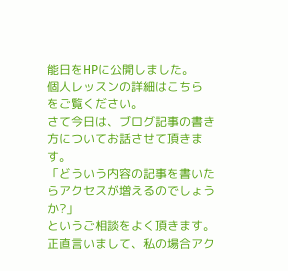能日をHPに公開しました。
個人レッスンの詳細はこちら
をご覧ください。
さて今日は、ブログ記事の書き方についてお話させて頂きます。
「どういう内容の記事を書いたらアクセスが増えるのでしょうか?」
というご相談をよく頂きます。
正直言いまして、私の場合アク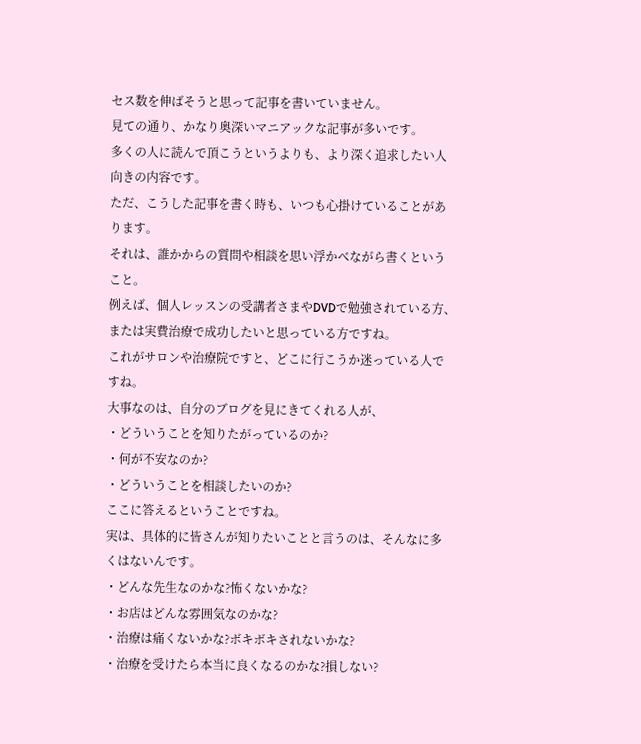セス数を伸ばそうと思って記事を書いていません。
見ての通り、かなり奥深いマニアックな記事が多いです。
多くの人に読んで頂こうというよりも、より深く追求したい人向きの内容です。
ただ、こうした記事を書く時も、いつも心掛けていることがあります。
それは、誰かからの質問や相談を思い浮かべながら書くということ。
例えば、個人レッスンの受講者さまやDVDで勉強されている方、または実費治療で成功したいと思っている方ですね。
これがサロンや治療院ですと、どこに行こうか迷っている人ですね。
大事なのは、自分のブログを見にきてくれる人が、
・どういうことを知りたがっているのか?
・何が不安なのか?
・どういうことを相談したいのか?
ここに答えるということですね。
実は、具体的に皆さんが知りたいことと言うのは、そんなに多くはないんです。
・どんな先生なのかな?怖くないかな?
・お店はどんな雰囲気なのかな?
・治療は痛くないかな?ボキボキされないかな?
・治療を受けたら本当に良くなるのかな?損しない?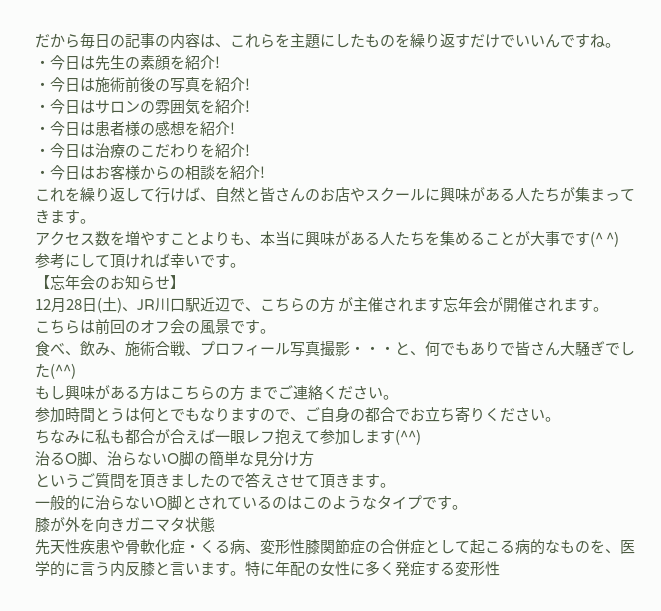だから毎日の記事の内容は、これらを主題にしたものを繰り返すだけでいいんですね。
・今日は先生の素顔を紹介!
・今日は施術前後の写真を紹介!
・今日はサロンの雰囲気を紹介!
・今日は患者様の感想を紹介!
・今日は治療のこだわりを紹介!
・今日はお客様からの相談を紹介!
これを繰り返して行けば、自然と皆さんのお店やスクールに興味がある人たちが集まってきます。
アクセス数を増やすことよりも、本当に興味がある人たちを集めることが大事です(^ ^)
参考にして頂ければ幸いです。
【忘年会のお知らせ】
12月28日(土)、JR川口駅近辺で、こちらの方 が主催されます忘年会が開催されます。
こちらは前回のオフ会の風景です。
食べ、飲み、施術合戦、プロフィール写真撮影・・・と、何でもありで皆さん大騒ぎでした(^^)
もし興味がある方はこちらの方 までご連絡ください。
参加時間とうは何とでもなりますので、ご自身の都合でお立ち寄りください。
ちなみに私も都合が合えば一眼レフ抱えて参加します(^^)
治るO脚、治らないO脚の簡単な見分け方
というご質問を頂きましたので答えさせて頂きます。
一般的に治らないO脚とされているのはこのようなタイプです。
膝が外を向きガニマタ状態
先天性疾患や骨軟化症・くる病、変形性膝関節症の合併症として起こる病的なものを、医学的に言う内反膝と言います。特に年配の女性に多く発症する変形性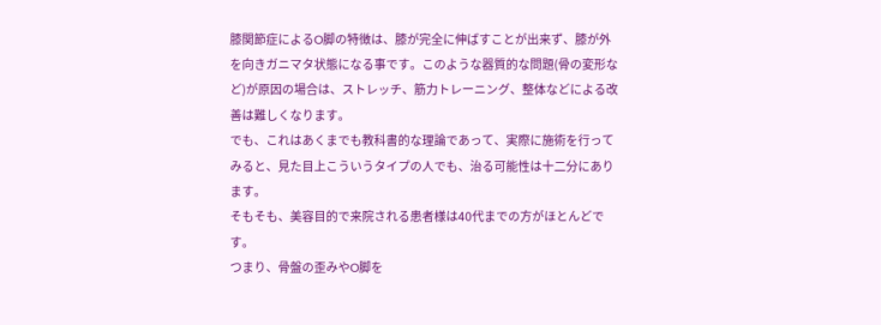膝関節症によるO脚の特徴は、膝が完全に伸ばすことが出来ず、膝が外を向きガニマタ状態になる事です。このような器質的な問題(骨の変形など)が原因の場合は、ストレッチ、筋力トレーニング、整体などによる改善は難しくなります。
でも、これはあくまでも教科書的な理論であって、実際に施術を行ってみると、見た目上こういうタイプの人でも、治る可能性は十二分にあります。
そもそも、美容目的で来院される患者様は40代までの方がほとんどです。
つまり、骨盤の歪みやO脚を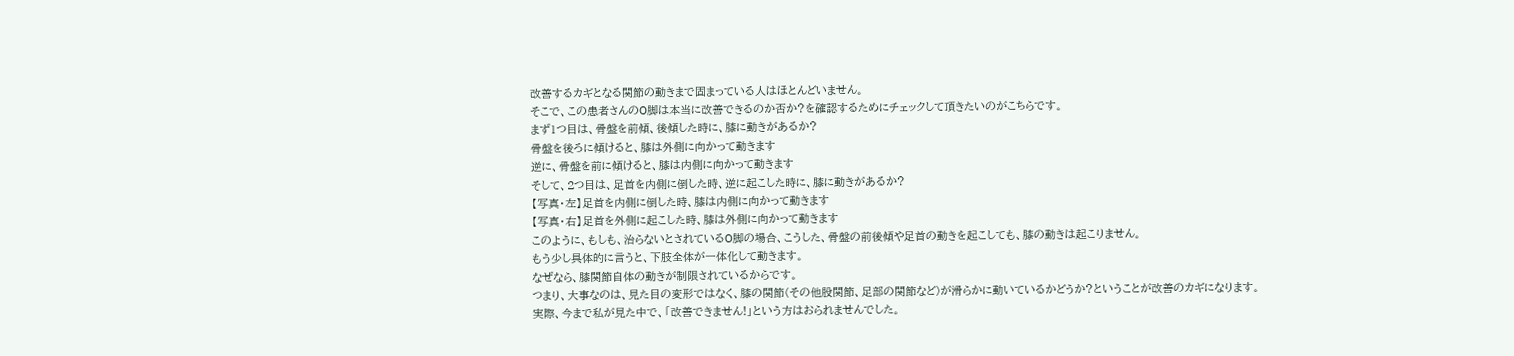改善するカギとなる関節の動きまで固まっている人はほとんどいません。
そこで、この患者さんのO脚は本当に改善できるのか否か?を確認するためにチェックして頂きたいのがこちらです。
まず1つ目は、骨盤を前傾、後傾した時に、膝に動きがあるか?
骨盤を後ろに傾けると、膝は外側に向かって動きます
逆に、骨盤を前に傾けると、膝は内側に向かって動きます
そして、2つ目は、足首を内側に倒した時、逆に起こした時に、膝に動きがあるか?
【写真・左】足首を内側に倒した時、膝は内側に向かって動きます
【写真・右】足首を外側に起こした時、膝は外側に向かって動きます
このように、もしも、治らないとされているO脚の場合、こうした、骨盤の前後傾や足首の動きを起こしても、膝の動きは起こりません。
もう少し具体的に言うと、下肢全体が一体化して動きます。
なぜなら、膝関節自体の動きが制限されているからです。
つまり、大事なのは、見た目の変形ではなく、膝の関節(その他股関節、足部の関節など)が滑らかに動いているかどうか?ということが改善のカギになります。
実際、今まで私が見た中で、「改善できません!」という方はおられませんでした。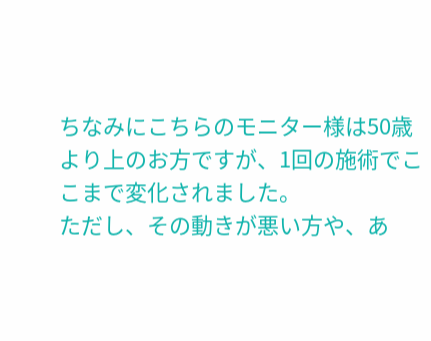ちなみにこちらのモニター様は50歳より上のお方ですが、1回の施術でここまで変化されました。
ただし、その動きが悪い方や、あ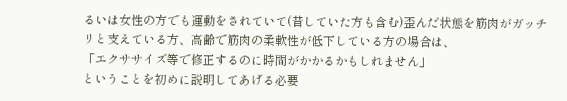るいは女性の方でも運動をされていて(昔していた方も含む)歪んだ状態を筋肉がガッチリと支えている方、高齢で筋肉の柔軟性が低下している方の場合は、
「エクササイズ等で修正するのに時間がかかるかもしれません」
ということを初めに説明してあげる必要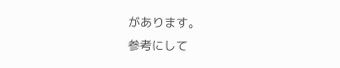があります。
参考にして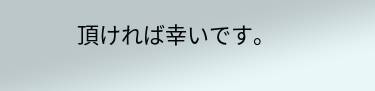頂ければ幸いです。